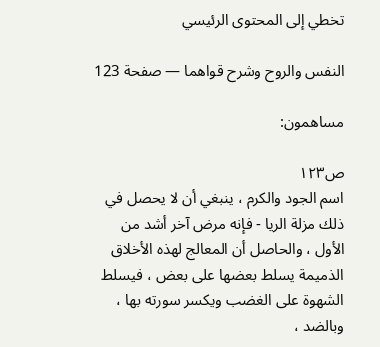تخطي إلى المحتوى الرئيسي

النفس والروح وشرح قواهما — صفحة 123

مساهمون:

ص١٢٣
اسم الجود والكرم ، ينبغي أن لا يحصل في ذلك مزلة الريا - فإنه مرض آخر أشد من الأول ، والحاصل أن المعالج لهذه الأخلاق الذميمة يسلط بعضها على بعض ، فيسلط الشهوة على الغضب ويكسر سورته بها ، وبالضد ،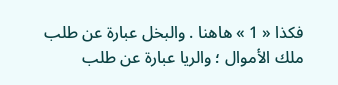فكذا « 1 » هاهنا . والبخل عبارة عن طلب ملك الأموال ؛ والريا عبارة عن طلب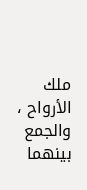ملك الأرواح ، والجمع بينهما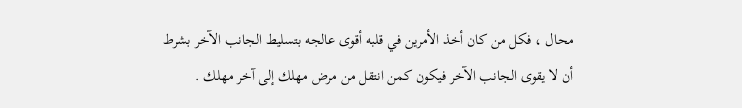محال ، فكل من كان أخذ الأمرين في قلبه أقوى عالجه بتسليط الجانب الآخر بشرط أن لا يقوى الجانب الآخر فيكون كمن انتقل من مرض مهلك إلى آخر مهلك .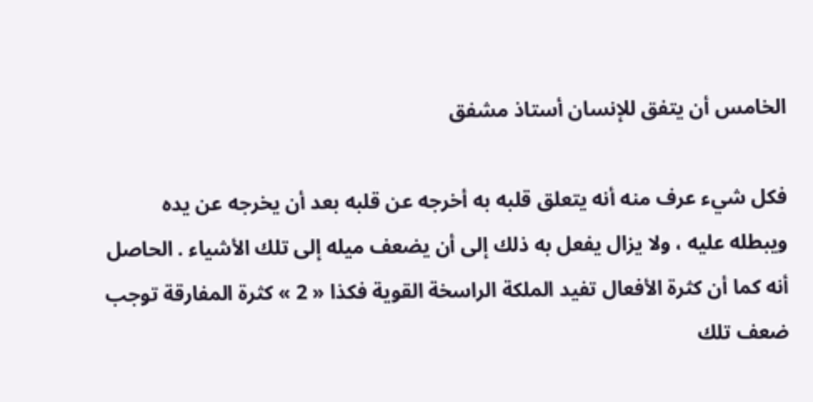الخامس أن يتفق للإنسان أستاذ مشفق

فكل شيء عرف منه أنه يتعلق قلبه به أخرجه عن قلبه بعد أن يخرجه عن يده ويبطله عليه ، ولا يزال يفعل به ذلك إلى أن يضعف ميله إلى تلك الأشياء . الحاصل أنه كما أن كثرة الأفعال تفيد الملكة الراسخة القوية فكذا « 2 » كثرة المفارقة توجب ضعف تلك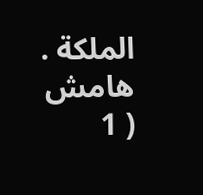الملكة .
هامش
( 1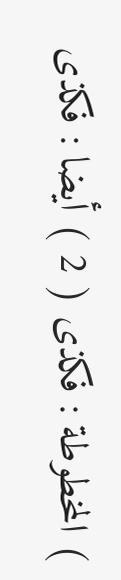) المخطوطة : فكذى ( 2 ) أيضا : فكذى